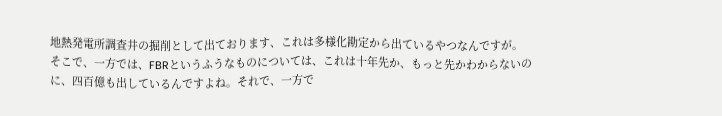地熱発電所調査井の掘削として出ております、これは多様化勘定から出ているやつなんですが。そこで、一方では、FBRというふうなものについては、これは十年先か、もっと先かわからないのに、四百億も出しているんですよね。それで、一方で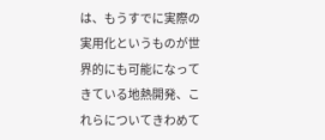は、もうすでに実際の実用化というものが世界的にも可能になってきている地熱開発、これらについてきわめて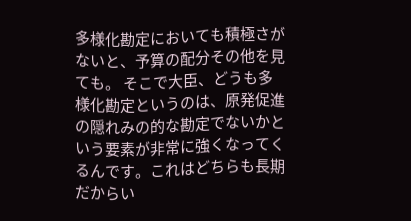多様化勘定においても積極さがないと、予算の配分その他を見ても。 そこで大臣、どうも多様化勘定というのは、原発促進の隠れみの的な勘定でないかという要素が非常に強くなってくるんです。これはどちらも長期だからい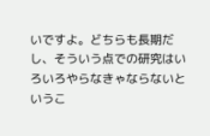いですよ。どちらも長期だし、そういう点での研究はいろいろやらなきゃならないというこ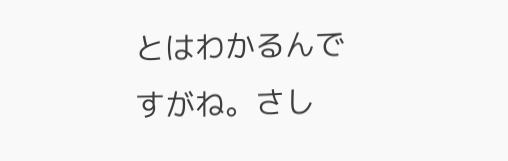とはわかるんですがね。さし